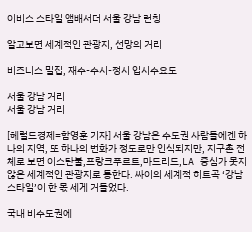이비스 스타일 앰배서더 서울 강남 런칭

알고보면 세계적인 관광지, 선망의 거리

비즈니스 밀집, 재수-수시-정시 입시수요도

서울 강남 거리
서울 강남 거리

[헤럴드경제=함영훈 기자] 서울 강남은 수도권 사람들에겐 하나의 지역, 또 하나의 번화가 정도로만 인식되지만, 지구촌 전체로 보면 이스탄불,프랑크푸르트,마드리드,LA 중심가 못지 않은 세계적인 관광지로 통한다. 싸이의 세계적 히트곡 ‘강남 스타일’이 한 몫 세게 거들었다.

국내 비수도권에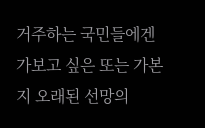거주하는 국민들에겐 가보고 싶은 또는 가본지 오래된 선망의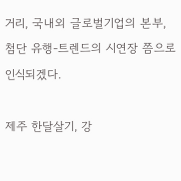거리, 국내외 글로벌기업의 본부, 첨단 유행-트렌드의 시연장 쯤으로 인식되겠다.

제주 한달살기, 강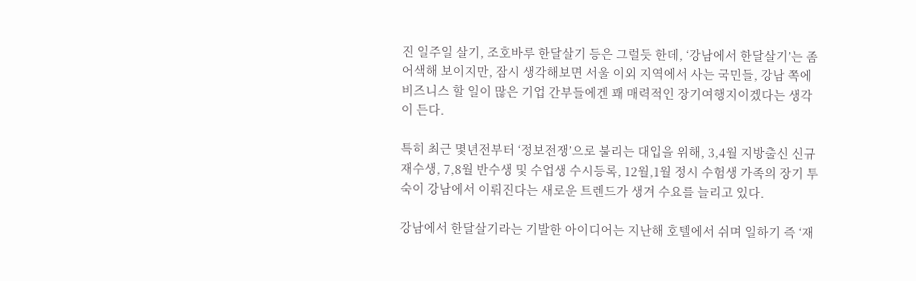진 일주일 살기, 조호바루 한달살기 등은 그럴듯 한데, ‘강남에서 한달살기’는 좀 어색해 보이지만, 잠시 생각해보면 서울 이외 지역에서 사는 국민들, 강남 쪽에 비즈니스 할 일이 많은 기업 간부들에겐 꽤 매력적인 장기여행지이겠다는 생각이 든다.

특히 최근 몇년전부터 ‘정보전쟁’으로 불리는 대입을 위해, 3,4월 지방출신 신규 재수생, 7,8월 반수생 및 수업생 수시등록, 12월,1월 정시 수험생 가족의 장기 투숙이 강남에서 이뤄진다는 새로운 트렌드가 생겨 수요를 늘리고 있다.

강남에서 한달살기라는 기발한 아이디어는 지난해 호텔에서 쉬며 일하기 즉 ‘재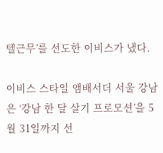텔근무’를 선도한 이비스가 냈다.

이비스 스타일 앰배서더 서울 강남은 ‘강남 한 달 살기 프로모션’을 5월 31일까지 선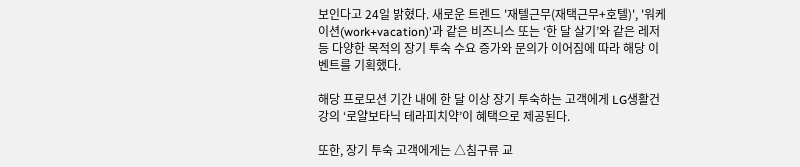보인다고 24일 밝혔다. 새로운 트렌드 '재텔근무(재택근무+호텔)', '워케이션(work+vacation)'과 같은 비즈니스 또는 ‘한 달 살기’와 같은 레저 등 다양한 목적의 장기 투숙 수요 증가와 문의가 이어짐에 따라 해당 이벤트를 기획했다.

해당 프로모션 기간 내에 한 달 이상 장기 투숙하는 고객에게 LG생활건강의 ‘로얄보타닉 테라피치약’이 혜택으로 제공된다.

또한, 장기 투숙 고객에게는 △침구류 교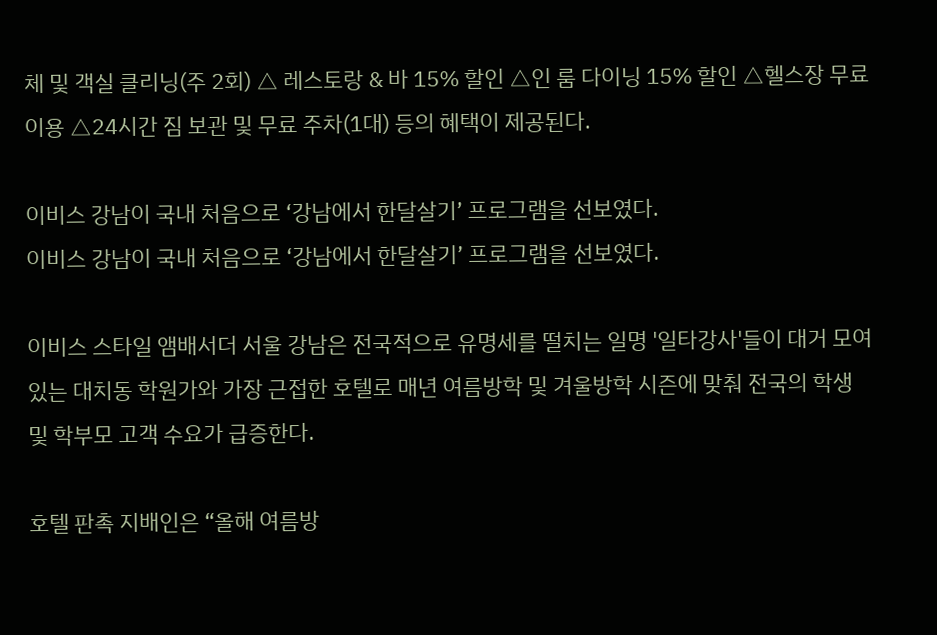체 및 객실 클리닝(주 2회) △ 레스토랑 & 바 15% 할인 △인 룸 다이닝 15% 할인 △헬스장 무료 이용 △24시간 짐 보관 및 무료 주차(1대) 등의 혜택이 제공된다.

이비스 강남이 국내 처음으로 ‘강남에서 한달살기’ 프로그램을 선보였다.
이비스 강남이 국내 처음으로 ‘강남에서 한달살기’ 프로그램을 선보였다.

이비스 스타일 앰배서더 서울 강남은 전국적으로 유명세를 떨치는 일명 '일타강사'들이 대거 모여있는 대치동 학원가와 가장 근접한 호텔로 매년 여름방학 및 겨울방학 시즌에 맞춰 전국의 학생 및 학부모 고객 수요가 급증한다.

호텔 판촉 지배인은 “올해 여름방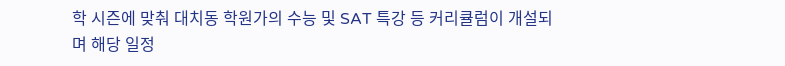학 시즌에 맞춰 대치동 학원가의 수능 및 SAT 특강 등 커리큘럼이 개설되며 해당 일정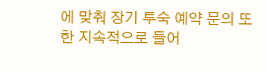에 맞춰 장기 투숙 예약 문의 또한 지속적으로 들어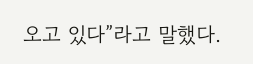오고 있다”라고 말했다.